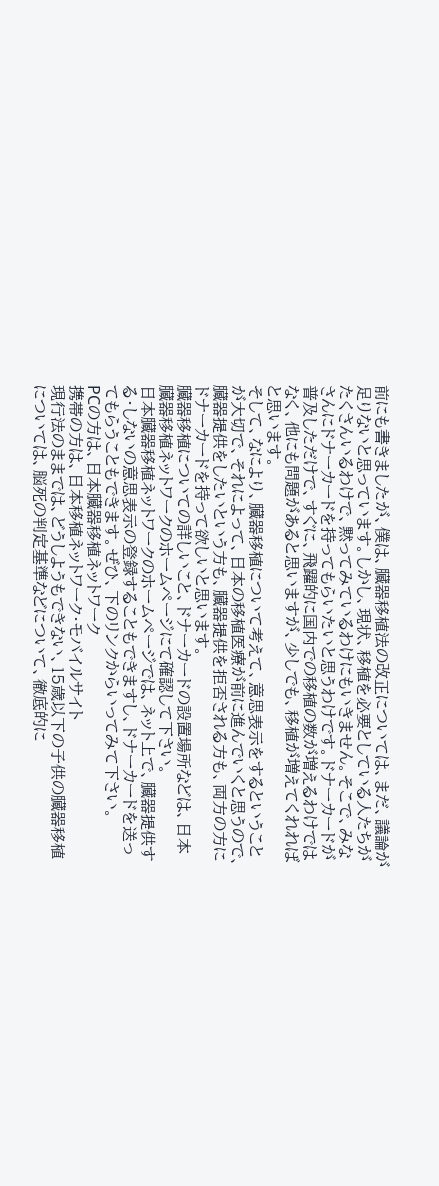前にも書きましたが、僕は、臓器移植法の改正については、まだ、議論が足りないと思っています。しかし、現状、移植を必要としている人たちがたくさんいるわけで、黙ってみているわけにもいきません。そこで、みなさんにドナーカードを持ってもらいたいと思うわけです。ドナーカードが普及しただけで、すぐに、飛躍的に国内での移植の数が増えるわけではなく、他にも問題があると思いますが、少しでも、移植が増えてくれればと思います。
そして、なにより、臓器移植について考えて、意思表示をするということが大切で、それによって、日本の移植医療が前に進んでいくと思うので、臓器提供をしたいという方も、臓器提供を拒否される方も、両方の方にドナーカードを持って欲しいと思います。
臓器移植についての詳しいこと、ドナーカードの設置場所などは、日本臓器移植ネットワークのホームページにて確認して下さい。
日本臓器移植ネットワークのホームページでは、ネット上で、臓器提供する・しないの意思表示の登録することもできますし、ドナーカードを送ってもらうこともできます。ぜひ、下のリンクからいってみて下さい。
PCの方は、日本臓器移植ネットワーク
携帯の方は、日本移植ネットワーク・モバイルサイト
現行法のままでは、どうしようもできない、15歳以下の子供の臓器移植については、脳死の判定基準などについて、徹底的に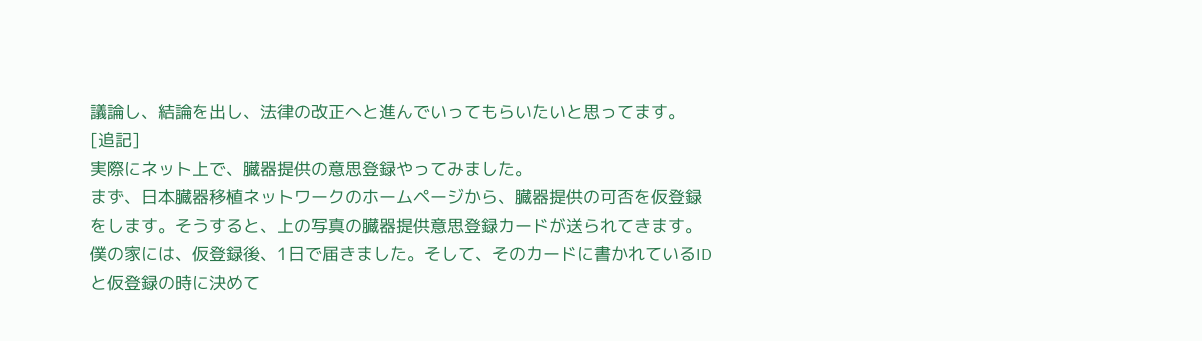議論し、結論を出し、法律の改正へと進んでいってもらいたいと思ってます。
[追記]
実際にネット上で、臓器提供の意思登録やってみました。
まず、日本臓器移植ネットワークのホームページから、臓器提供の可否を仮登録をします。そうすると、上の写真の臓器提供意思登録カードが送られてきます。僕の家には、仮登録後、1日で届きました。そして、そのカードに書かれているIDと仮登録の時に決めて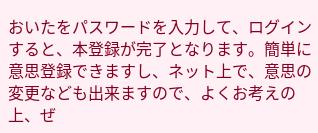おいたをパスワードを入力して、ログインすると、本登録が完了となります。簡単に意思登録できますし、ネット上で、意思の変更なども出来ますので、よくお考えの上、ぜ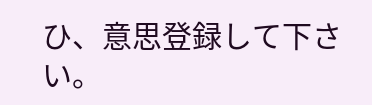ひ、意思登録して下さい。